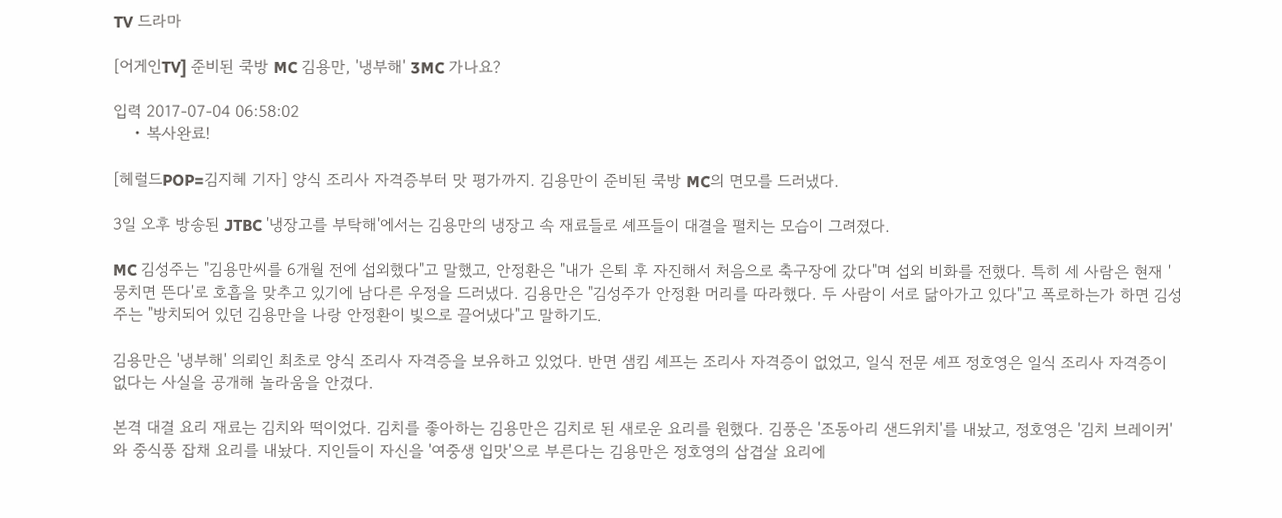TV 드라마

[어게인TV] 준비된 쿡방 MC 김용만, '냉부해' 3MC 가나요?

입력 2017-07-04 06:58:02
    • 복사완료!

[헤럴드POP=김지혜 기자] 양식 조리사 자격증부터 맛 평가까지. 김용만이 준비된 쿡방 MC의 면모를 드러냈다.

3일 오후 방송된 JTBC '냉장고를 부탁해'에서는 김용만의 냉장고 속 재료들로 셰프들이 대결을 펼치는 모습이 그려졌다.

MC 김성주는 "김용만씨를 6개월 전에 섭외했다"고 말했고, 안정환은 "내가 은퇴 후 자진해서 처음으로 축구장에 갔다"며 섭외 비화를 전했다. 특히 세 사람은 현재 '뭉치면 뜬다'로 호흡을 맞추고 있기에 남다른 우정을 드러냈다. 김용만은 "김성주가 안정환 머리를 따라했다. 두 사람이 서로 닮아가고 있다"고 폭로하는가 하면 김성주는 "방치되어 있던 김용만을 나랑 안정환이 빛으로 끌어냈다"고 말하기도.

김용만은 '냉부해' 의뢰인 최초로 양식 조리사 자격증을 보유하고 있었다. 반면 샘킴 셰프는 조리사 자격증이 없었고, 일식 전문 셰프 정호영은 일식 조리사 자격증이 없다는 사실을 공개해 놀라움을 안겼다.

본격 대결 요리 재료는 김치와 떡이었다. 김치를 좋아하는 김용만은 김치로 된 새로운 요리를 원했다. 김풍은 '조동아리 샌드위치'를 내놨고, 정호영은 '김치 브레이커'와 중식풍 잡채 요리를 내놨다. 지인들이 자신을 '여중생 입맛'으로 부른다는 김용만은 정호영의 삽겹살 요리에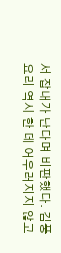서 잡내가 난다며 비판했다. 김풍 요리 역시 한 데 어우러지지 않고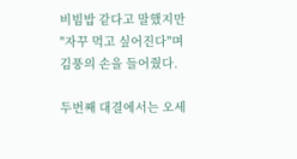비빔밥 같다고 말했지만 "자꾸 먹고 싶어진다"며 김풍의 손을 들어줬다.

두번째 대결에서는 오세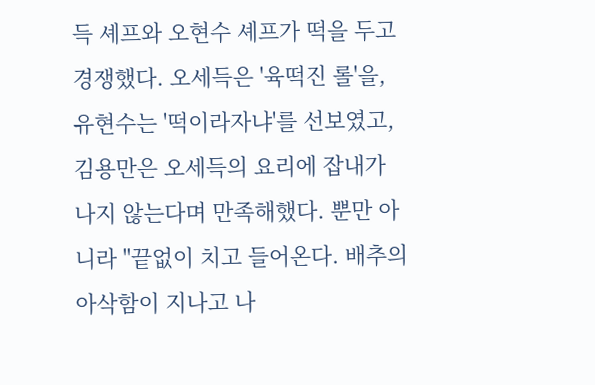득 셰프와 오현수 셰프가 떡을 두고 경쟁했다. 오세득은 '육떡진 롤'을, 유현수는 '떡이라자냐'를 선보였고, 김용만은 오세득의 요리에 잡내가 나지 않는다며 만족해했다. 뿐만 아니라 "끝없이 치고 들어온다. 배추의 아삭함이 지나고 나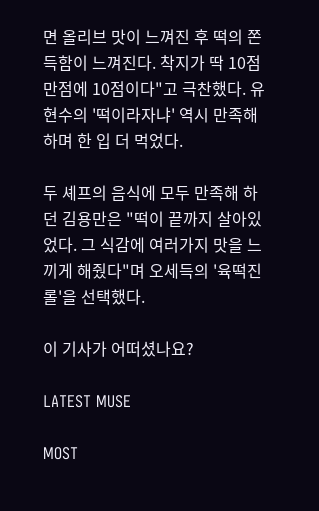면 올리브 맛이 느껴진 후 떡의 쫀득함이 느껴진다. 착지가 딱 10점 만점에 10점이다"고 극찬했다. 유현수의 '떡이라자냐' 역시 만족해하며 한 입 더 먹었다.

두 셰프의 음식에 모두 만족해 하던 김용만은 "떡이 끝까지 살아있었다. 그 식감에 여러가지 맛을 느끼게 해줬다"며 오세득의 '육떡진 롤'을 선택했다.

이 기사가 어떠셨나요?

LATEST MUSE

MOST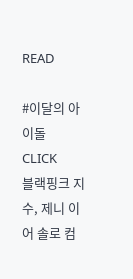READ

#이달의 아이돌
CLICK
블랙핑크 지수, 제니 이어 솔로 컴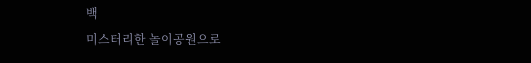백
미스터리한 놀이공원으로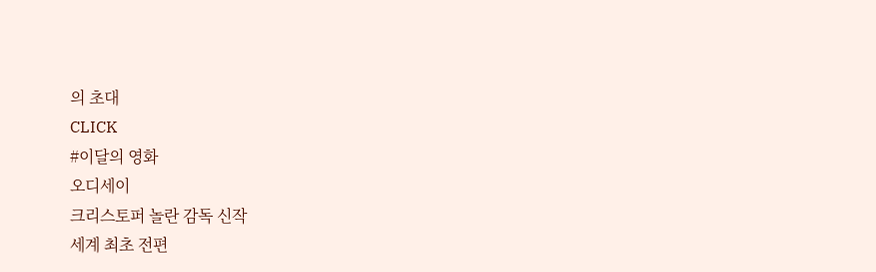의 초대
CLICK
#이달의 영화
오디세이
크리스토퍼 놀란 감독 신작
세계 최초 전편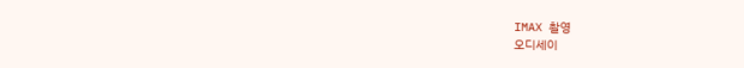IMAX 촬영
오디세이